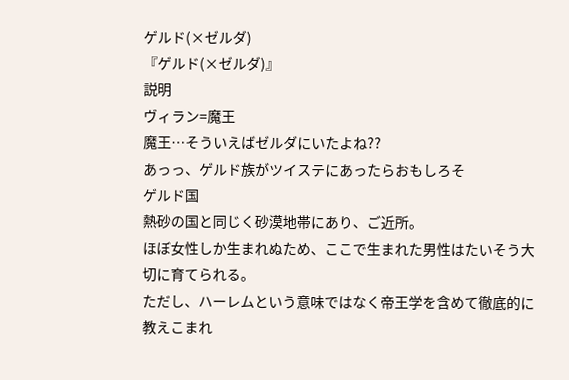ゲルド(×ゼルダ)
『ゲルド(×ゼルダ)』
説明
ヴィラン=魔王
魔王…そういえばゼルダにいたよね??
あっっ、ゲルド族がツイステにあったらおもしろそ
ゲルド国
熱砂の国と同じく砂漠地帯にあり、ご近所。
ほぼ女性しか生まれぬため、ここで生まれた男性はたいそう大切に育てられる。
ただし、ハーレムという意味ではなく帝王学を含めて徹底的に教えこまれ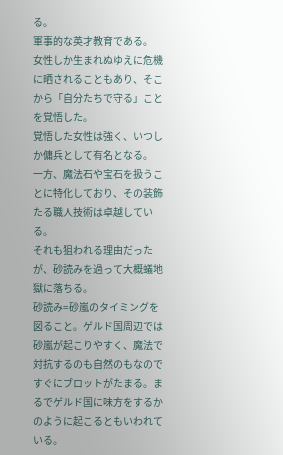る。
軍事的な英才教育である。
女性しか生まれぬゆえに危機に晒されることもあり、そこから「自分たちで守る」ことを覚悟した。
覚悟した女性は強く、いつしか傭兵として有名となる。
一方、魔法石や宝石を扱うことに特化しており、その装飾たる職人技術は卓越している。
それも狙われる理由だったが、砂読みを過って大概蟻地獄に落ちる。
砂読み=砂嵐のタイミングを図ること。ゲルド国周辺では砂嵐が起こりやすく、魔法で対抗するのも自然のもなのですぐにブロットがたまる。まるでゲルド国に味方をするかのように起こるともいわれている。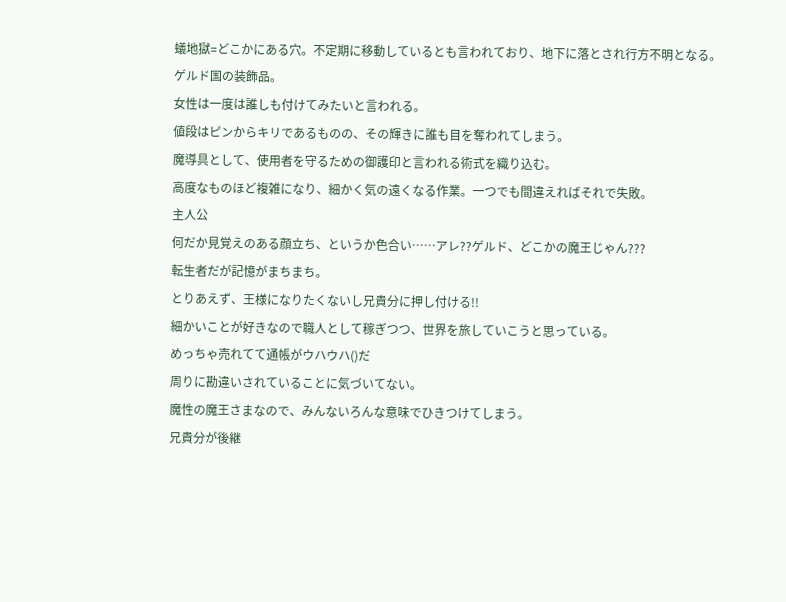蟻地獄=どこかにある穴。不定期に移動しているとも言われており、地下に落とされ行方不明となる。
ゲルド国の装飾品。
女性は一度は誰しも付けてみたいと言われる。
値段はピンからキリであるものの、その輝きに誰も目を奪われてしまう。
魔導具として、使用者を守るための御護印と言われる術式を織り込む。
高度なものほど複雑になり、細かく気の遠くなる作業。一つでも間違えればそれで失敗。
主人公
何だか見覚えのある顔立ち、というか色合い……アレ??ゲルド、どこかの魔王じゃん???
転生者だが記憶がまちまち。
とりあえず、王様になりたくないし兄貴分に押し付ける!!
細かいことが好きなので職人として稼ぎつつ、世界を旅していこうと思っている。
めっちゃ売れてて通帳がウハウハ()だ
周りに勘違いされていることに気づいてない。
魔性の魔王さまなので、みんないろんな意味でひきつけてしまう。
兄貴分が後継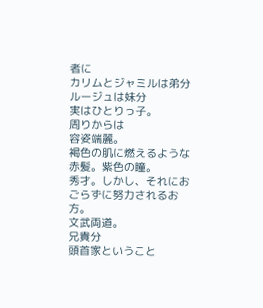者に
カリムとジャミルは弟分
ルージュは妹分
実はひとりっ子。
周りからは
容姿端麗。
褐色の肌に燃えるような赤髪。紫色の瞳。
秀才。しかし、それにおごらずに努力されるお方。
文武両道。
兄貴分
頭首家ということ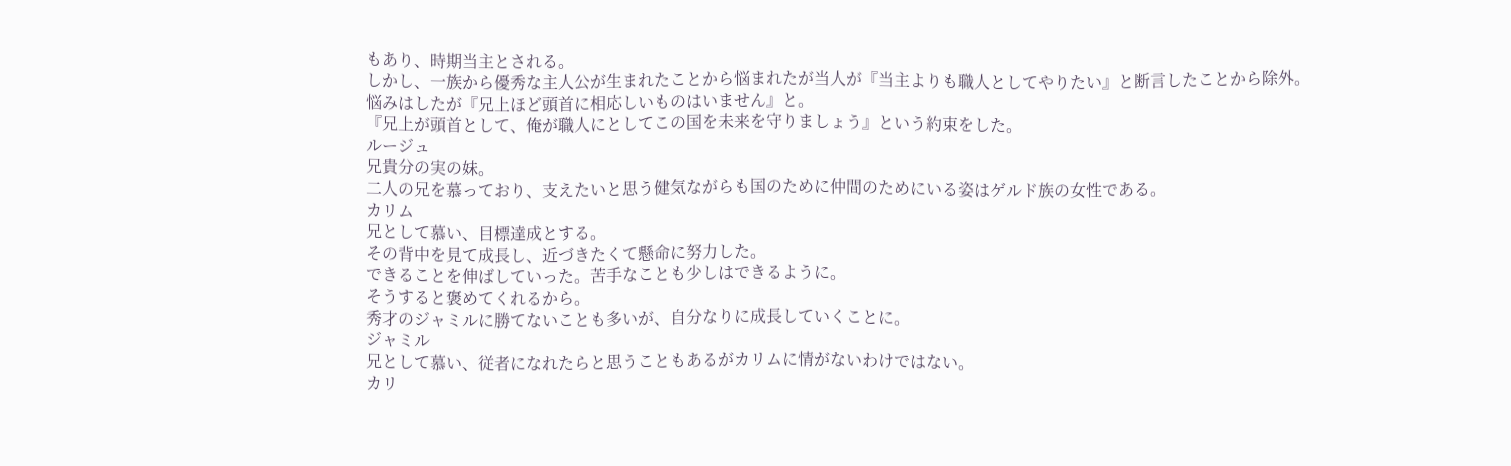もあり、時期当主とされる。
しかし、一族から優秀な主人公が生まれたことから悩まれたが当人が『当主よりも職人としてやりたい』と断言したことから除外。
悩みはしたが『兄上ほど頭首に相応しいものはいません』と。
『兄上が頭首として、俺が職人にとしてこの国を未来を守りましょう』という約束をした。
ルージュ
兄貴分の実の妹。
二人の兄を慕っており、支えたいと思う健気ながらも国のために仲間のためにいる姿はゲルド族の女性である。
カリム
兄として慕い、目標達成とする。
その背中を見て成長し、近づきたくて懸命に努力した。
できることを伸ばしていった。苦手なことも少しはできるように。
そうすると褒めてくれるから。
秀才のジャミルに勝てないことも多いが、自分なりに成長していくことに。
ジャミル
兄として慕い、従者になれたらと思うこともあるがカリムに情がないわけではない。
カリ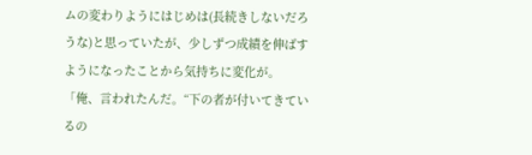ムの変わりようにはじめは(長続きしないだろうな)と思っていたが、少しずつ成績を伸ばすようになったことから気持ちに変化が。
「俺、言われたんだ。“下の者が付いてきているの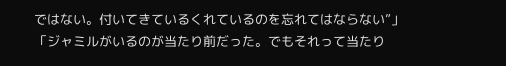ではない。付いてきているくれているのを忘れてはならない”」
「ジャミルがいるのが当たり前だった。でもそれって当たり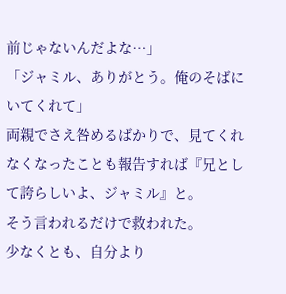前じゃないんだよな…」
「ジャミル、ありがとう。俺のそばにいてくれて」
両親でさえ咎めるばかりで、見てくれなくなったことも報告すれば『兄として誇らしいよ、ジャミル』と。
そう言われるだけで救われた。
少なくとも、自分より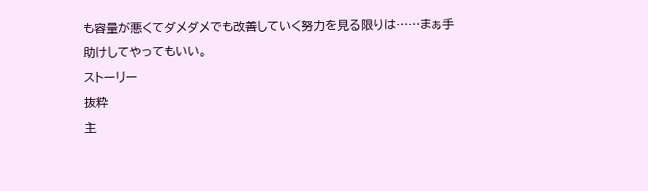も容量が悪くてダメダメでも改善していく努力を見る限りは……まぁ手助けしてやってもいい。
ストーリー
抜粋
主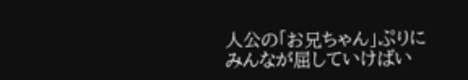人公の「お兄ちゃん」ぷりにみんなが屈していけばい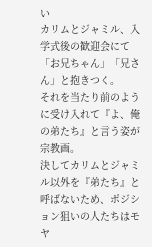い
カリムとジャミル、入学式後の歓迎会にて「お兄ちゃん」「兄さん」と抱きつく。
それを当たり前のように受け入れて『よ、俺の弟たち』と言う姿が宗教画。
決してカリムとジャミル以外を『弟たち』と呼ばないため、ポジション狙いの人たちはモヤ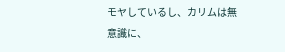モヤしているし、カリムは無意識に、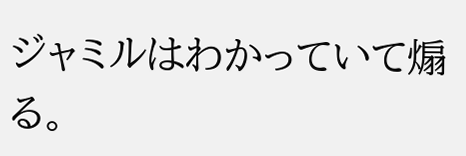ジャミルはわかっていて煽る。